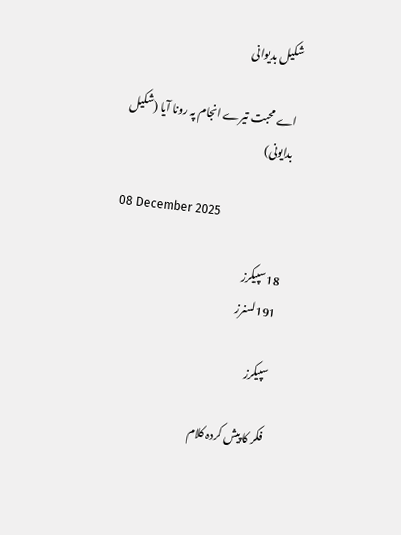شکیل بدیوانی

اے محبت تیرے انجام پہ رونا آیا (شکیل بدایونی)

08 December 2025

18سپیکرز
191لسنرز

سپیکرز

فکر کا پیش کردہ کلام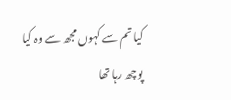کیا تم سے کہوں مجھ سے وہ کیا پوچھ رہا تھا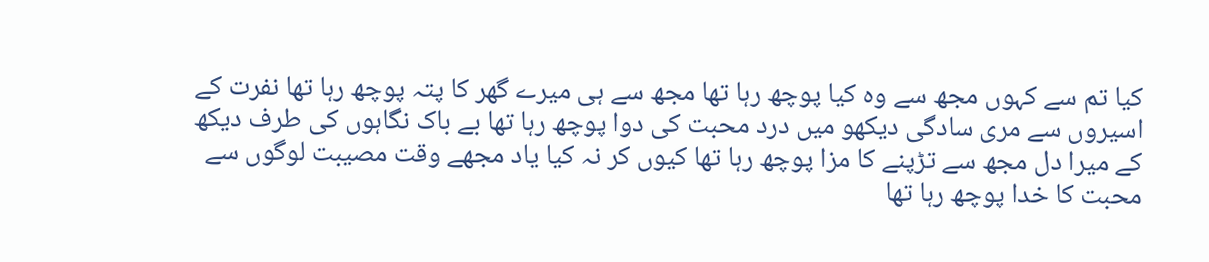کیا تم سے کہوں مجھ سے وہ کیا پوچھ رہا تھا مجھ سے ہی میرے گھر کا پتہ پوچھ رہا تھا نفرت کے اسیروں سے مری سادگی دیکھو میں درد محبت کی دوا پوچھ رہا تھا بے باک نگاہوں کی طرف دیکھ کے میرا دل مجھ سے تڑپنے کا مزا پوچھ رہا تھا کیوں کر نہ کیا یاد مجھے وقت مصیبت لوگوں سے محبت کا خدا پوچھ رہا تھا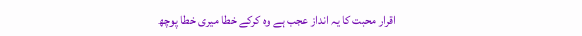اقرار محبت کا یہ انداز عجب ہے وہ کرکے خطا میری خطا پوچھ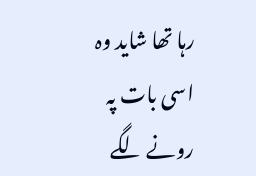رہا تھا شاید وہ اسی بات پہ رونے لگے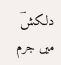دلکشؔ میں جرم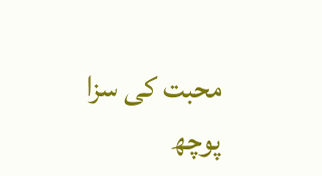محبت کی سزا پوچھ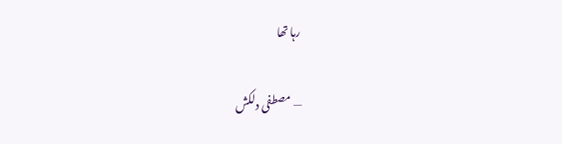رہا تھا

— مصطفی دلکش